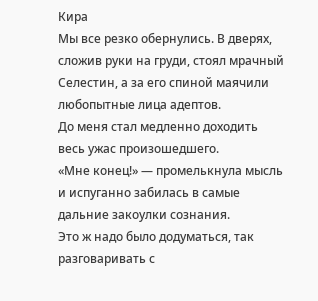Кира
Мы все резко обернулись. В дверях, сложив руки на груди, стоял мрачный Селестин, а за его спиной маячили любопытные лица адептов.
До меня стал медленно доходить весь ужас произошедшего.
«Мне конец!» — промелькнула мысль и испуганно забилась в самые дальние закоулки сознания.
Это ж надо было додуматься, так разговаривать с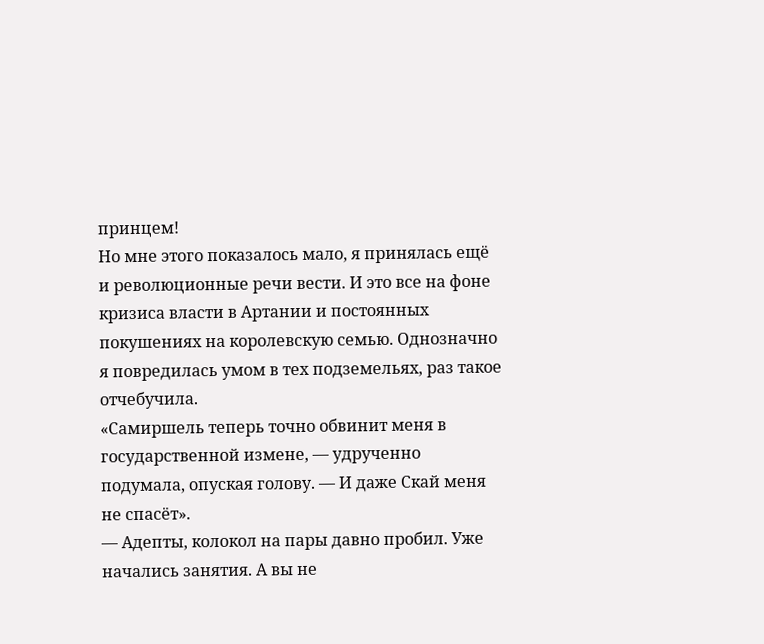принцем!
Но мне этого показалось мало, я принялась ещё и революционные речи вести. И это все на фоне кризиса власти в Артании и постоянных покушениях на королевскую семью. Однозначно я повредилась умом в тех подземельях, раз такое отчебучила.
«Самиршель теперь точно обвинит меня в государственной измене, — удрученно подумала, опуская голову. — И даже Скай меня не спасёт».
— Адепты, колокол на пары давно пробил. Уже начались занятия. А вы не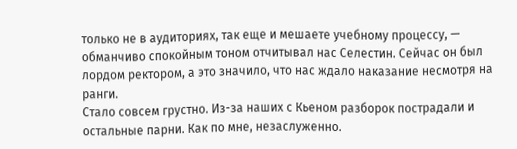только не в аудиториях, так еще и мешаете учебному процессу, — обманчиво спокойным тоном отчитывал нас Селестин. Сейчас он был лордом ректором, а это значило, что нас ждало наказание несмотря на ранги.
Стало совсем грустно. Из-за наших с Кьеном разборок пострадали и остальные парни. Как по мне, незаслуженно.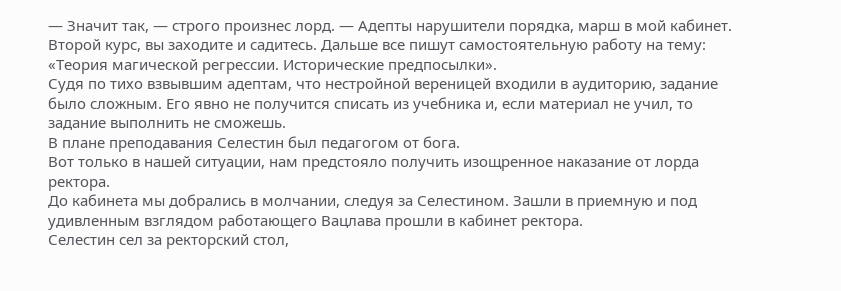— Значит так, — строго произнес лорд. — Адепты нарушители порядка, марш в мой кабинет. Второй курс, вы заходите и садитесь. Дальше все пишут самостоятельную работу на тему: «Теория магической регрессии. Исторические предпосылки».
Судя по тихо взвывшим адептам, что нестройной вереницей входили в аудиторию, задание было сложным. Его явно не получится списать из учебника и, если материал не учил, то задание выполнить не сможешь.
В плане преподавания Селестин был педагогом от бога.
Вот только в нашей ситуации, нам предстояло получить изощренное наказание от лорда ректора.
До кабинета мы добрались в молчании, следуя за Селестином. Зашли в приемную и под удивленным взглядом работающего Вацлава прошли в кабинет ректора.
Селестин сел за ректорский стол,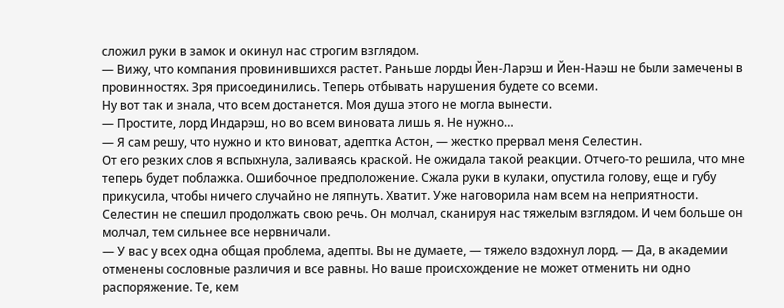сложил руки в замок и окинул нас строгим взглядом.
— Вижу, что компания провинившихся растет. Раньше лорды Йен-Ларэш и Йен-Наэш не были замечены в провинностях. Зря присоединились. Теперь отбывать нарушения будете со всеми.
Ну вот так и знала, что всем достанется. Моя душа этого не могла вынести.
— Простите, лорд Индарэш, но во всем виновата лишь я. Не нужно…
— Я сам решу, что нужно и кто виноват, адептка Астон, — жестко прервал меня Селестин.
От его резких слов я вспыхнула, заливаясь краской. Не ожидала такой реакции. Отчего-то решила, что мне теперь будет поблажка. Ошибочное предположение. Сжала руки в кулаки, опустила голову, еще и губу прикусила, чтобы ничего случайно не ляпнуть. Хватит. Уже наговорила нам всем на неприятности.
Селестин не спешил продолжать свою речь. Он молчал, сканируя нас тяжелым взглядом. И чем больше он молчал, тем сильнее все нервничали.
— У вас у всех одна общая проблема, адепты. Вы не думаете, — тяжело вздохнул лорд. — Да, в академии отменены сословные различия и все равны. Но ваше происхождение не может отменить ни одно распоряжение. Те, кем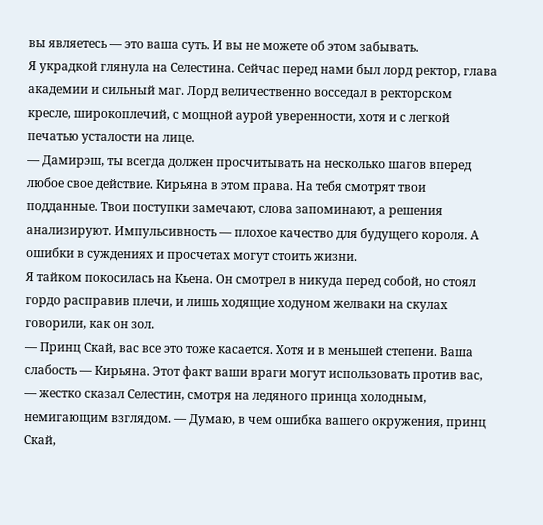вы являетесь — это ваша суть. И вы не можете об этом забывать.
Я украдкой глянула на Селестина. Сейчас перед нами был лорд ректор, глава академии и сильный маг. Лорд величественно восседал в ректорском кресле, широкоплечий, с мощной аурой уверенности, хотя и с легкой печатью усталости на лице.
— Дамирэш, ты всегда должен просчитывать на несколько шагов вперед любое свое действие. Кирьяна в этом права. На тебя смотрят твои подданные. Твои поступки замечают, слова запоминают, а решения анализируют. Импульсивность — плохое качество для будущего короля. А ошибки в суждениях и просчетах могут стоить жизни.
Я тайком покосилась на Кьена. Он смотрел в никуда перед собой, но стоял гордо расправив плечи, и лишь ходящие ходуном желваки на скулах говорили, как он зол.
— Принц Скай, вас все это тоже касается. Хотя и в меньшей степени. Ваша слабость — Кирьяна. Этот факт ваши враги могут использовать против вас, — жестко сказал Селестин, смотря на ледяного принца холодным, немигающим взглядом. — Думаю, в чем ошибка вашего окружения, принц Скай,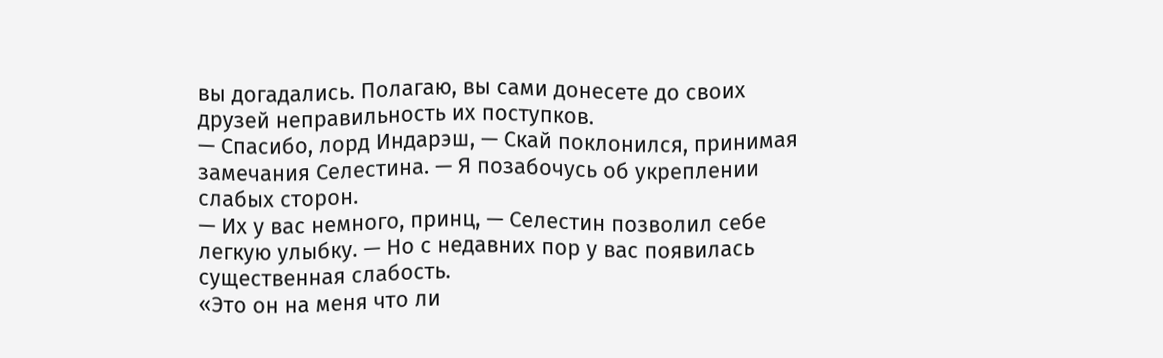вы догадались. Полагаю, вы сами донесете до своих друзей неправильность их поступков.
— Спасибо, лорд Индарэш, — Скай поклонился, принимая замечания Селестина. — Я позабочусь об укреплении слабых сторон.
— Их у вас немного, принц, — Селестин позволил себе легкую улыбку. — Но с недавних пор у вас появилась существенная слабость.
«Это он на меня что ли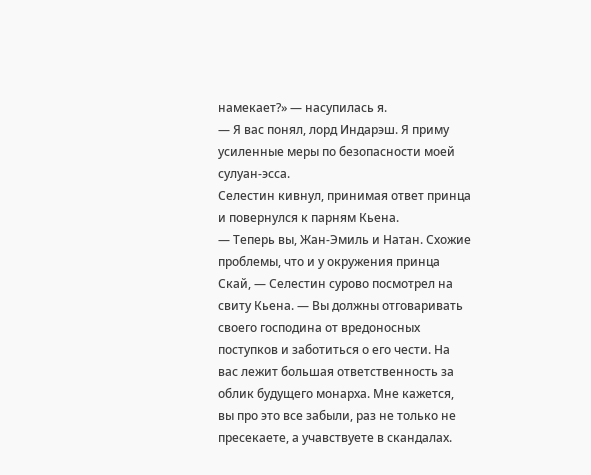намекает?» — насупилась я.
— Я вас понял, лорд Индарэш. Я приму усиленные меры по безопасности моей сулуан-эсса.
Селестин кивнул, принимая ответ принца и повернулся к парням Кьена.
— Теперь вы, Жан-Эмиль и Натан. Схожие проблемы, что и у окружения принца Скай, — Селестин сурово посмотрел на свиту Кьена. — Вы должны отговаривать своего господина от вредоносных поступков и заботиться о его чести. На вас лежит большая ответственность за облик будущего монарха. Мне кажется, вы про это все забыли, раз не только не пресекаете, а учавствуете в скандалах.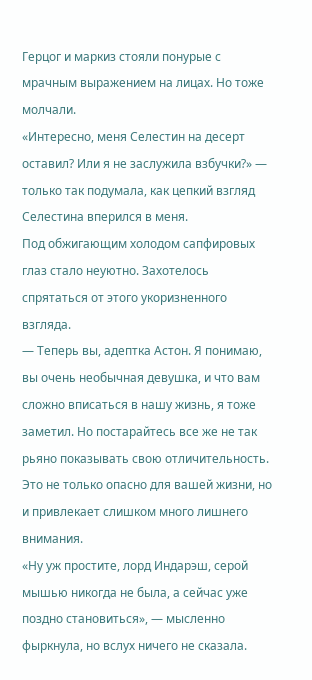Герцог и маркиз стояли понурые с мрачным выражением на лицах. Но тоже молчали.
«Интересно, меня Селестин на десерт оставил? Или я не заслужила взбучки?» — только так подумала, как цепкий взгляд Селестина вперился в меня.
Под обжигающим холодом сапфировых глаз стало неуютно. Захотелось спрятаться от этого укоризненного взгляда.
— Теперь вы, адептка Астон. Я понимаю, вы очень необычная девушка, и что вам сложно вписаться в нашу жизнь, я тоже заметил. Но постарайтесь все же не так рьяно показывать свою отличительность. Это не только опасно для вашей жизни, но и привлекает слишком много лишнего внимания.
«Ну уж простите, лорд Индарэш, серой мышью никогда не была, а сейчас уже поздно становиться», — мысленно фыркнула, но вслух ничего не сказала.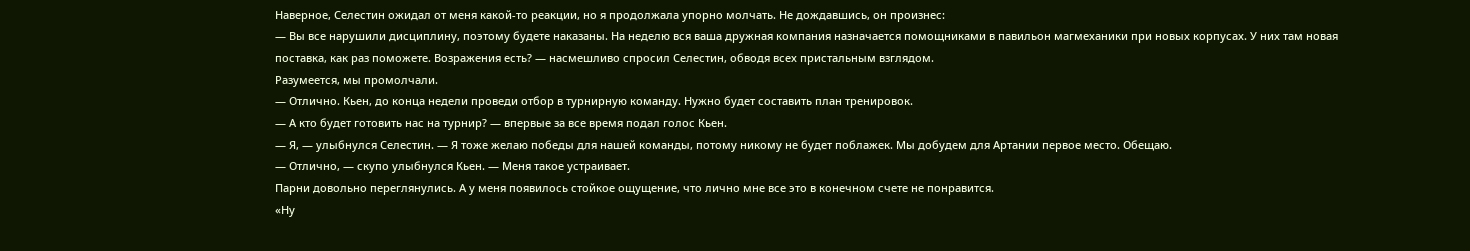Наверное, Селестин ожидал от меня какой-то реакции, но я продолжала упорно молчать. Не дождавшись, он произнес:
— Вы все нарушили дисциплину, поэтому будете наказаны. На неделю вся ваша дружная компания назначается помощниками в павильон магмеханики при новых корпусах. У них там новая поставка, как раз поможете. Возражения есть? — насмешливо спросил Селестин, обводя всех пристальным взглядом.
Разумеется, мы промолчали.
— Отлично. Кьен, до конца недели проведи отбор в турнирную команду. Нужно будет составить план тренировок.
— А кто будет готовить нас на турнир? — впервые за все время подал голос Кьен.
— Я, — улыбнулся Селестин. — Я тоже желаю победы для нашей команды, потому никому не будет поблажек. Мы добудем для Артании первое место. Обещаю.
— Отлично, — скупо улыбнулся Кьен. — Меня такое устраивает.
Парни довольно переглянулись. А у меня появилось стойкое ощущение, что лично мне все это в конечном счете не понравится.
«Ну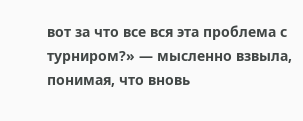вот за что все вся эта проблема с турниром?» — мысленно взвыла, понимая, что вновь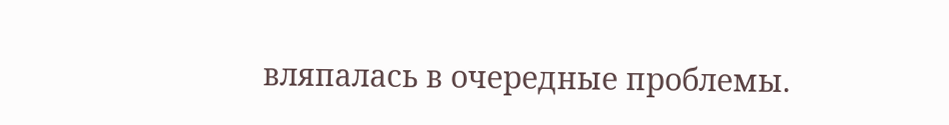вляпалась в очередные проблемы.